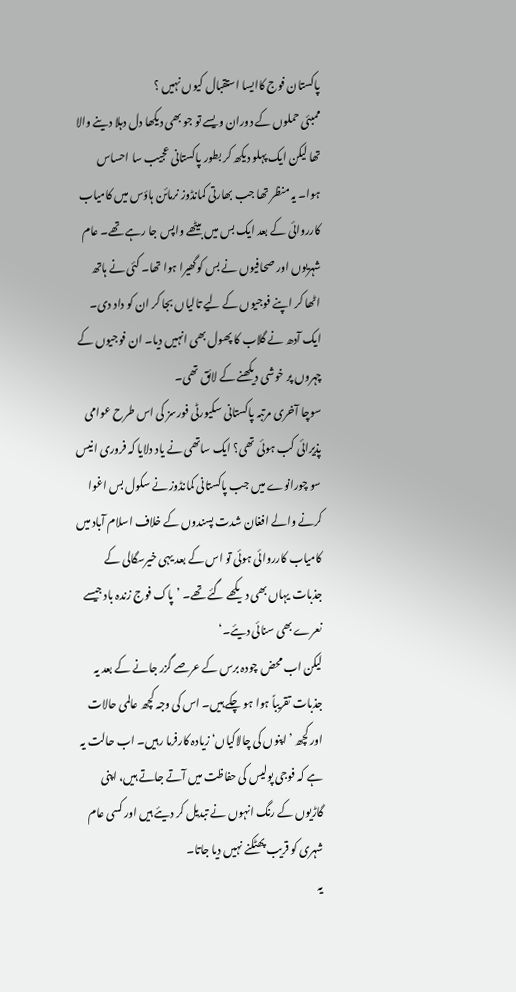پاکستان فوج کاایسا استقبال کیوں نہیں ؟
ممبئی حملوں کے دوران ویسے تو جو بھی دیکھا دل دہلا دینے والا تھا لیکن ایک پہلو دیکھ کر بطور پاکستانی عجیب سا احساس ہوا۔ یہ منظر تھا جب بھارتی کمانڈوز نرمائن ہاؤس میں کامیاب کارروائی کے بعد ایک بس میں بیٹھے واپس جا رہے تھے۔ عام شہریوں اور صحافیوں نے بس کوگھیرا ہوا تھا۔ کئی نے ہاتھ اٹھا کر اپنے فوجیوں کے لیے تالیاں بجا کر ان کو داد دی۔ ایک آدھ نے گلاب کا پھول بھی انہیں دیا۔ ان فوجیوں کے چہروں پر خوشی دیکھنے کے لائق تھی۔
سوچا آخری مرتبہ پاکستانی سکیورٹی فورسز کی اس طرح عوامی پذیرائی کب ہوئی تھی؟ ایک ساتھی نے یاد دلایا کہ فروری انیس سو چورانوے میں جب پاکستانی کمانڈوز نے سکول بس اغوا کرنے والے افغان شدت پسندوں کے خلاف اسلام آباد میں کامیاب کارروائی ہوئی تو اس کے بعد یہی خیرسگالی کے جذبات یہاں بھی دیکھے گئے تھے۔ ’پاک فوج زندہ باد جیسے نعرے بھی سنائی دیئے۔‘
لیکن اب محض چودہ برس کے عرصے گزر جانے کے بعد یہ جذبات تقریباً ہوا ہو چکے ہیں۔ اس کی وجہ کچھ عالمی حالات اور کچھ ’اپنوں کی چالاکیاں‘ زیادہ کارفرما رہیں۔ اب حالت یہ ہے کہ فوجی پولیس کی حفاظت میں آتے جاتے ہیں، اپنی گاڑیوں کے رنگ انہوں نے تبدیل کر دیئے ہیں اور کسی عام شہری کو قریب پھٹکنے نہیں دیا جاتا۔
یہ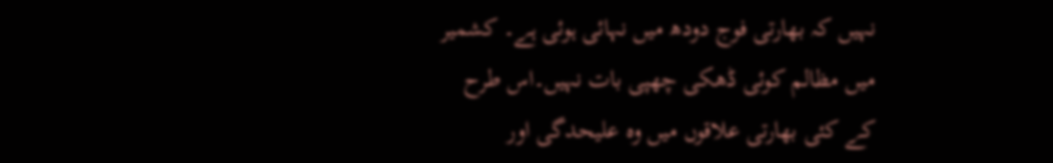نہیں کہ بھارتی فوج دودھ میں نہائی ہوئی ہے۔ کشمیر میں مظالم کوئی ڈھکی چھپی بات نہیں۔اس طرح کے کئی بھارتی علاقوں میں وہ علیحدگی اور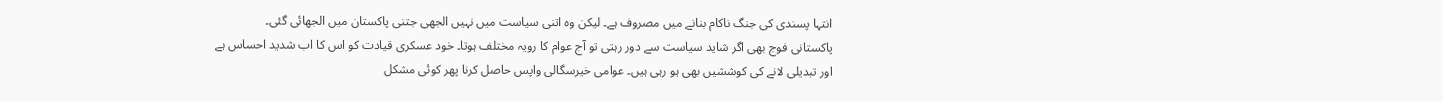انتہا پسندی کی جنگ ناکام بنانے میں مصروف ہے۔ لیکن وہ اتنی سیاست میں نہیں الجھی جتنی پاکستان میں الجھائی گئی۔
پاکستانی فوج بھی اگر شاید سیاست سے دور رہتی تو آج عوام کا رویہ مختلف ہوتا۔ خود عسکری قیادت کو اس کا اب شدید احساس ہے اور تبدیلی لانے کی کوششیں بھی ہو رہی ہیں۔ عوامی خیرسگالی واپس حاصل کرنا پھر کوئی مشکل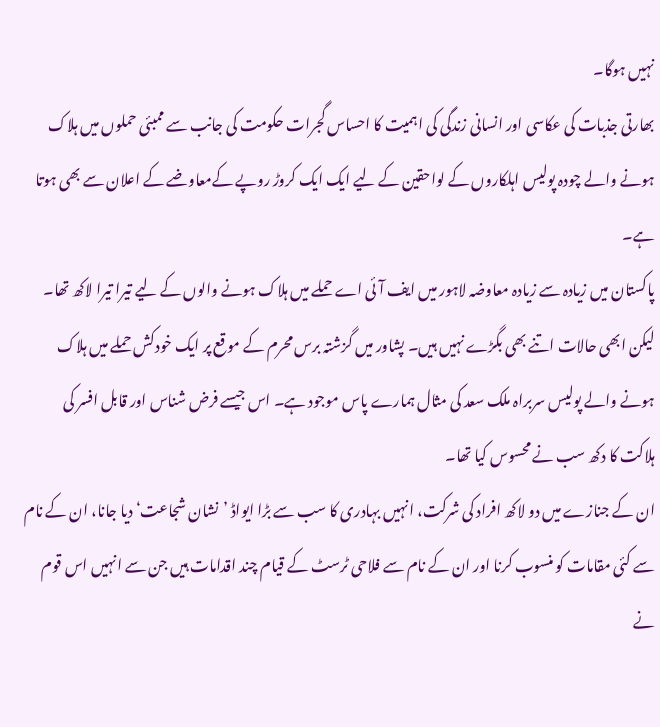نہیں ہوگا۔
بھارتی جذبات کی عکاسی اور انسانی زندگی کی اہمیت کا احساس گجرات حکومت کی جانب سے ممبئی حملوں میں ہلاک ہونے والے چودہ پولیس اہلکاروں کے لواحقین کے لیے ایک ایک کروڑ روپے کےمعاوضے کے اعلان سے بھی ہوتا ہے۔
پاکستان میں زیادہ سے زیادہ معاوضہ لاہور میں ایف آئی اے حملے میں ہلاک ہونے والوں کے لیے تیرا تیرا لاکھ تھا۔
لیکن ابھی حالات اتنے بھی بگڑے نہیں ہیں۔ پشاور میں گزشتہ برس محرم کے موقع پر ایک خودکش حملے میں ہلاک ہونے والے پولیس سربراہ ملک سعد کی مثال ہمارے پاس موجود ہے۔ اس جیسے فرض شناس اور قابل افسر کی ہلاکت کا دکھ سب نے محسوس کیا تھا۔
ان کے جنازے میں دو لاکھ افراد کی شرکت، انہیں بہادری کا سب سے بڑا ایواڈ ’نشان شجاعت‘ دیا جانا، ان کے نام سے کئی مقامات کو منسوب کرنا اور ان کے نام سے فلاحی ٹرسٹ کے قیام چند اقدامات ہیں جن سے انہیں اس قوم نے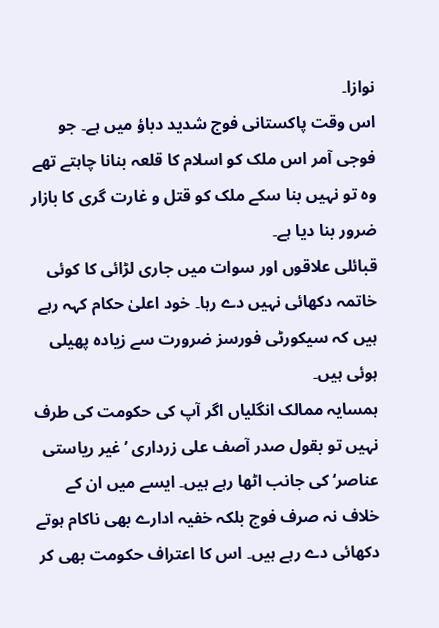نوازا۔
اس وقت پاکستانی فوج شدید دباؤ میں ہے۔ جو فوجی آمر اس ملک کو اسلام کا قلعہ بنانا چاہتے تھے وہ تو نہیں بنا سکے ملک کو قتل و غارت گری کا بازار ضرور بنا دیا ہے۔
قبائلی علاقوں اور سوات میں جاری لڑائی کا کوئی خاتمہ دکھائی نہیں دے رہا۔ خود اعلیٰ حکام کہہ رہے ہیں کہ سیکورٹی فورسز ضرورت سے زیادہ پھیلی ہوئی ہیں۔
ہمسایہ ممالک انگلیاں اگر آپ کی حکومت کی طرف نہیں تو بقول صدر آصف علی زرداری ’غیر ریاستی عناصر‘ کی جانب اٹھا رہے ہیں۔ ایسے میں ان کے خلاف نہ صرف فوج بلکہ خفیہ ادارے بھی ناکام ہوتے دکھائی دے رہے ہیں۔ اس کا اعتراف حکومت بھی کر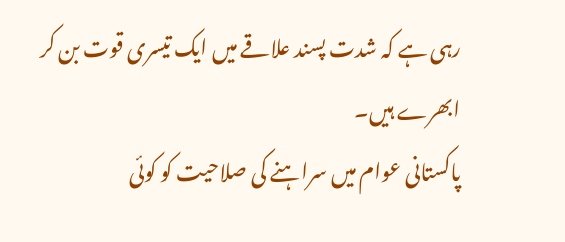رہی ہے کہ شدت پسند علاقے میں ایک تیسری قوت بن کر ابھرے ہیں۔
پاکستانی عوام میں سراہنے کی صلاحیت کو کوئی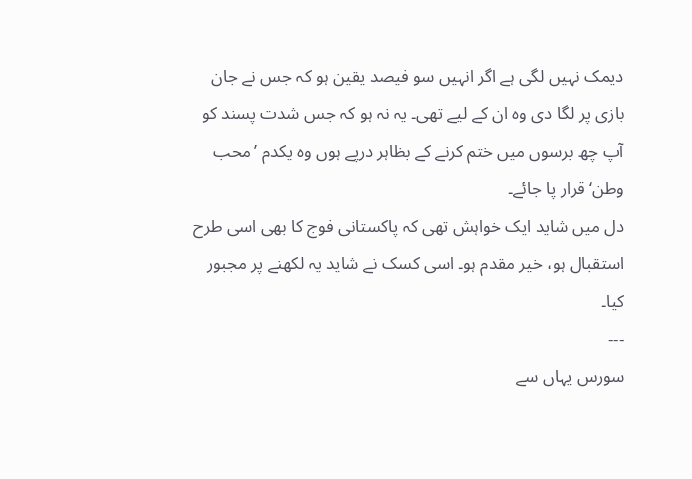دیمک نہیں لگی ہے اگر انہیں سو فیصد یقین ہو کہ جس نے جان بازی پر لگا دی وہ ان کے لیے تھی۔ یہ نہ ہو کہ جس شدت پسند کو آپ چھ برسوں میں ختم کرنے کے بظاہر درپے ہوں وہ یکدم ’محب وطن‘ قرار پا جائے۔
دل میں شاید ایک خواہش تھی کہ پاکستانی فوج کا بھی اسی طرح استقبال ہو، خیر مقدم ہو۔ اسی کسک نے شاید یہ لکھنے پر مجبور کیا۔
---
سورس یہاں سے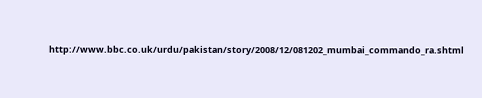http://www.bbc.co.uk/urdu/pakistan/story/2008/12/081202_mumbai_commando_ra.shtml